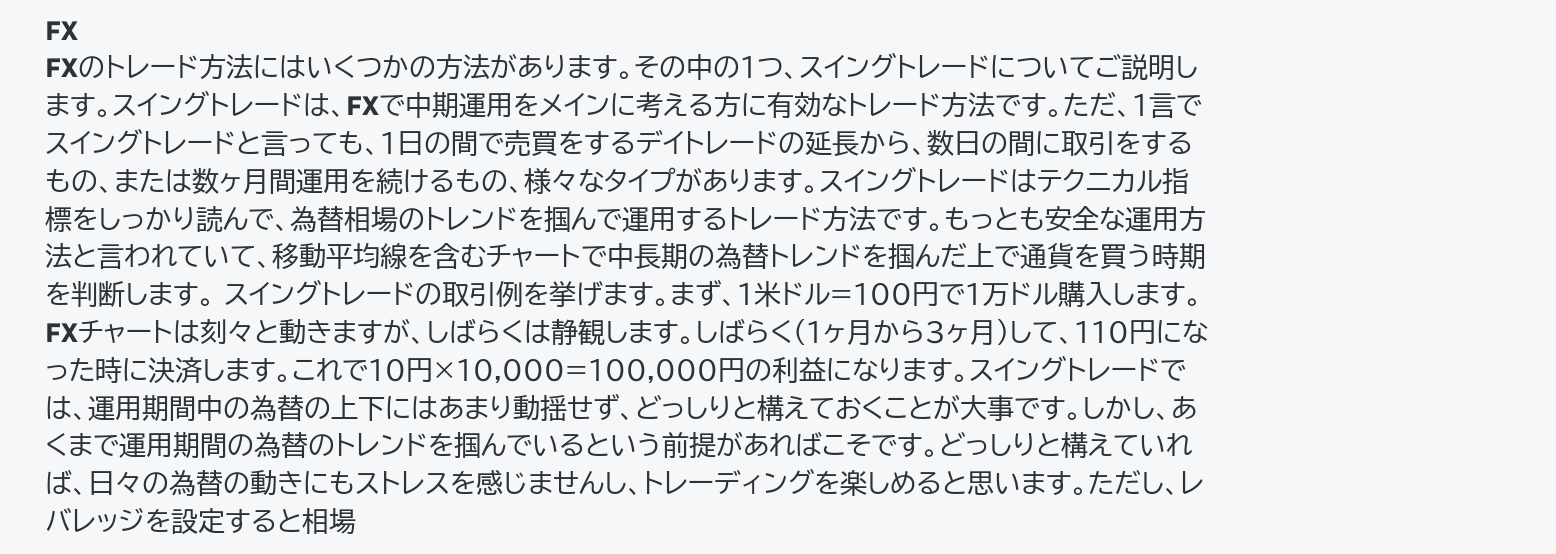FX
FXのトレード方法にはいくつかの方法があります。その中の1つ、スイングトレードについてご説明します。スイングトレードは、FXで中期運用をメインに考える方に有効なトレード方法です。ただ、1言でスイングトレードと言っても、1日の間で売買をするデイトレードの延長から、数日の間に取引をするもの、または数ヶ月間運用を続けるもの、様々なタイプがあります。スイングトレードはテクニカル指標をしっかり読んで、為替相場のトレンドを掴んで運用するトレード方法です。もっとも安全な運用方法と言われていて、移動平均線を含むチャートで中長期の為替トレンドを掴んだ上で通貨を買う時期を判断します。 スイングトレードの取引例を挙げます。まず、1米ドル=100円で1万ドル購入します。FXチャートは刻々と動きますが、しばらくは静観します。しばらく(1ヶ月から3ヶ月)して、110円になった時に決済します。これで10円×10,000=100,000円の利益になります。スイングトレードでは、運用期間中の為替の上下にはあまり動揺せず、どっしりと構えておくことが大事です。しかし、あくまで運用期間の為替のトレンドを掴んでいるという前提があればこそです。どっしりと構えていれば、日々の為替の動きにもストレスを感じませんし、トレーディングを楽しめると思います。ただし、レバレッジを設定すると相場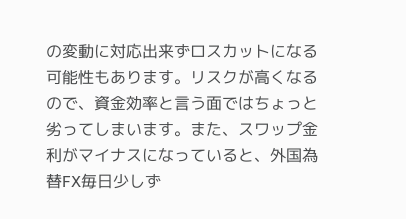の変動に対応出来ずロスカットになる可能性もあります。リスクが高くなるので、資金効率と言う面ではちょっと劣ってしまいます。また、スワップ金利がマイナスになっていると、外国為替FX毎日少しず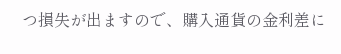つ損失が出ますので、購入通貨の金利差に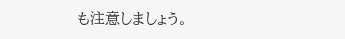も注意しましょう。